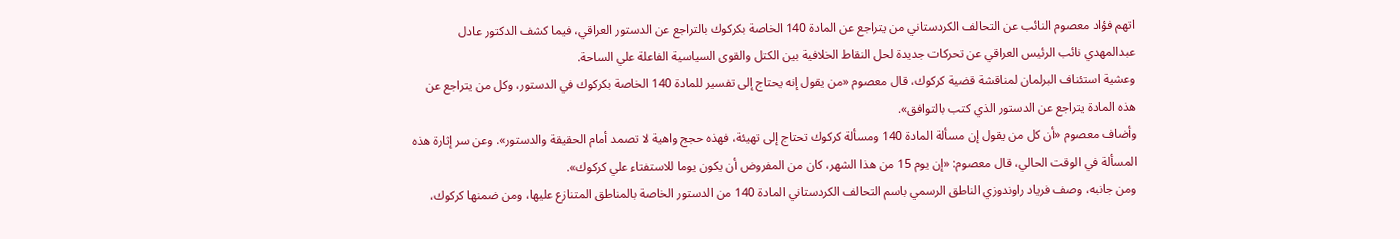اتهم فؤاد معصوم النائب عن التحالف الكردستاني من يتراجع عن المادة 140 الخاصة بكركوك بالتراجع عن الدستور العراقي، فيما كشف الدكتور عادل عبدالمهدي نائب الرئيس العراقي عن تحركات جديدة لحل النقاط الخلافية بين الكتل والقوى السياسية الفاعلة علي الساحة.
وعشية استئناف البرلمان لمناقشة قضية كركوك، قال معصوم «من يقول إنه يحتاج إلى تفسير للمادة 140 الخاصة بكركوك في الدستور، وكل من يتراجع عن هذه المادة يتراجع عن الدستور الذي كتب بالتوافق».
وأضاف معصوم «أن كل من يقول إن مسألة المادة 140 ومسألة كركوك تحتاج إلى تهيئة، فهذه حجج واهية لا تصمد أمام الحقيقة والدستور». وعن سر إثارة هذه المسألة في الوقت الحالي، قال معصوم: «إن يوم 15 من هذا الشهر، كان من المفروض أن يكون يوما للاستفتاء علي كركوك».
ومن جانبه، وصف فرياد راوندوزي الناطق الرسمي باسم التحالف الكردستاني المادة 140 من الدستور الخاصة بالمناطق المتنازع عليها، ومن ضمنها كركوك،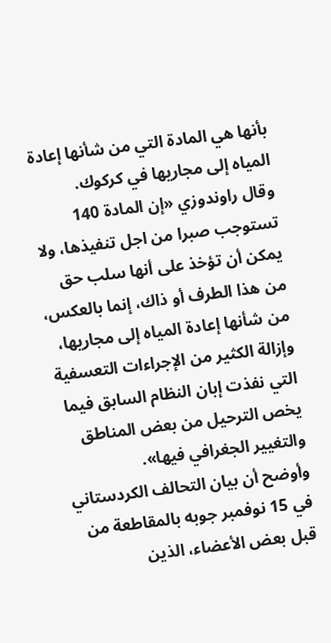بأنها هي المادة التي من شأنها إعادة المياه إلى مجاريها في كركوك.
وقال راوندوزي «إن المادة 140 تستوجب صبرا من اجل تنفيذها، ولا يمكن أن تؤخذ على أنها سلب حق من هذا الطرف أو ذاك، إنما بالعكس، من شأنها إعادة المياه إلى مجاريها، وإزالة الكثير من الإجراءات التعسفية التي نفذت إبان النظام السابق فيما يخص الترحيل من بعض المناطق والتغيير الجغرافي فيها».
وأوضح أن بيان التحالف الكردستاني في 15 نوفمبر جوبه بالمقاطعة من قبل بعض الأعضاء، الذين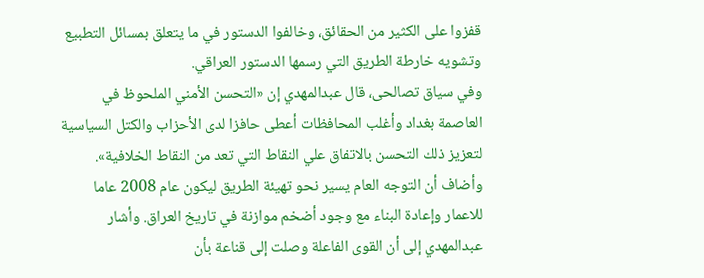قفزوا على الكثير من الحقائق، وخالفوا الدستور في ما يتعلق بمسائل التطبيع وتشويه خارطة الطريق التي رسمها الدستور العراقي.
وفي سياق تصالحى، قال عبدالمهدي إن «التحسن الأمني الملحوظ في العاصمة بغداد وأغلب المحافظات أعطى حافزا لدى الأحزاب والكتل السياسية لتعزيز ذلك التحسن بالاتفاق علي النقاط التي تعد من النقاط الخلافية».
وأضاف أن التوجه العام يسير نحو تهيئة الطريق ليكون عام 2008 عاما للاعمار وإعادة البناء مع وجود أضخم موازنة في تاريخ العراق. وأشار عبدالمهدي إلى أن القوى الفاعلة وصلت إلى قناعة بأن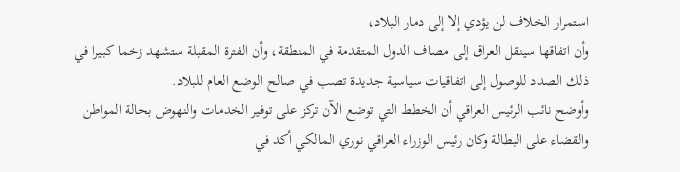استمرار الخلاف لن يؤدي إلا إلى دمار البلاد،
وأن اتفاقها سينقل العراق إلى مصاف الدول المتقدمة في المنطقة، وأن الفترة المقبلة ستشهد زخما كبيرا في ذلك الصدد للوصول إلى اتفاقيات سياسية جديدة تصب في صالح الوضع العام للبلاد.
وأوضح نائب الرئيس العراقي أن الخطط التي توضع الآن تركز على توفير الخدمات والنهوض بحالة المواطن والقضاء على البطالة وكان رئيس الوزراء العراقي نوري المالكي أكد في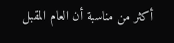أكثر من مناسبة أن العام المقبل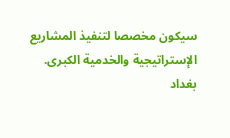سيكون مخصصا لتنفيذ المشاريع الإستراتيجية والخدمية الكبرى.
بغداد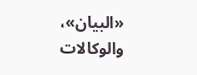«البيان»، والوكالات